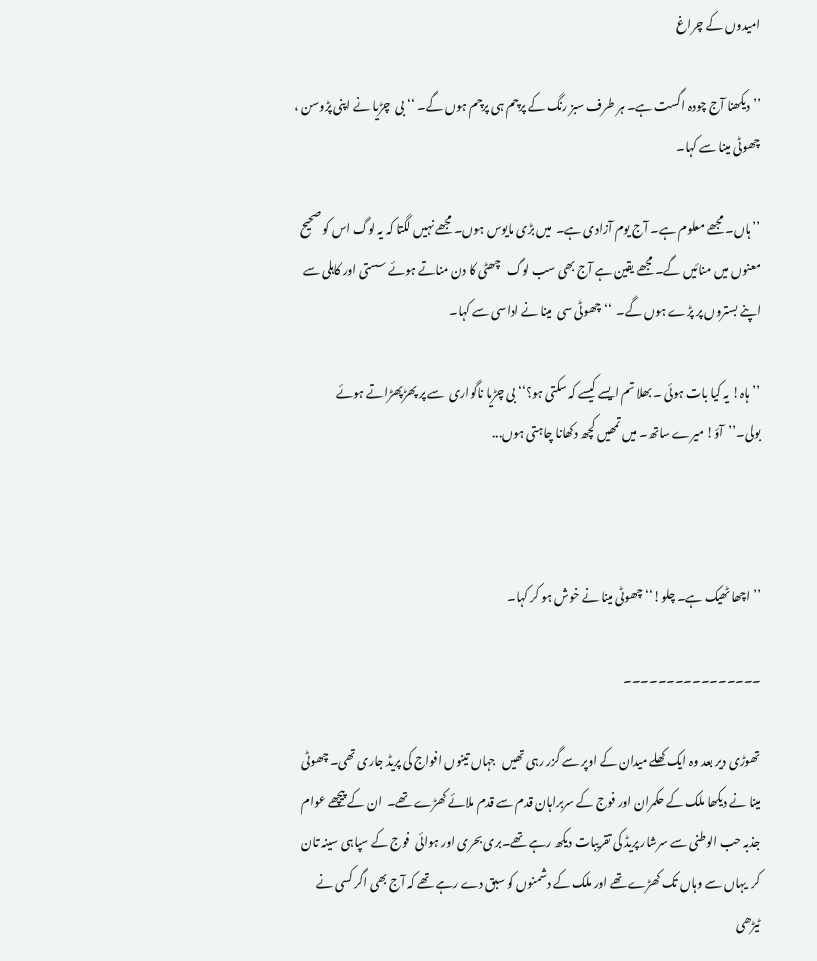امیدوں کے چراغ

’’دیکھنا آج چودہ اگست ہے۔ ہر طرف سبز رنگ کے پرچم ہی پرچم ہوں گے۔ ‘‘ بی  چڑیا نے اپنی پڑوسن ، چھوٹی مینا سے کہا۔

’’ہاں۔ مجھے معلوم ہے۔ آج یوم آزادی ہے۔  میں بڑی مایوس ہوں۔ مجھے نہیں لگتا کہ یہ لوگ اس کو صحیح معنوں میں منائیں گے۔ مجھے یقین ہے آج بھی سب لوگ   چھٹی کا دن مناتے ہوئے سستی اور کاہلی سے اپنے بستروں پر پڑے ہوں گے۔  ‘‘ چھوٹی سی  مینا نے اداسی سے کہا۔

’’ہاہ! یہ کیا بات ہوئی ۔ بھلا تم ایسے کیسے کہ سکتی ہو؟‘‘ بی چڑیا ناگواری  سے پر پھڑپھڑاتے ہوئے بولی۔’’آؤ! میرے ساتھ۔ میں تمھیں کچھ دکھانا چاہتی ہوں...



’’اچھا ٹھیک ہے۔ چلو!‘‘ چھوٹی مینا نے خوش ہو کر کہا۔

۔۔۔۔۔۔۔۔۔۔۔۔۔۔۔۔

تھوڑی دیر بعد وہ ایک کھلے میدان کے اوپر سے گزر رہی تھیں   جہاں تینوں افواج کی پریڈ جاری تھی۔ چھوٹی مینا نے دیکھا ملک کے حکمران اور فوج کے سربراہان قدم سے قدم ملائے کھڑے تھے۔  ان کے پیچھے عوام  جذبہ حب الوطنی سے سرشار پریڈ کی تقریبات دیکھ رہے تھے۔بری بحری اور ہوائی  فوج کے سپاہی سینہ تان کر  یہاں سے وہاں تک کھڑے تھے اور ملک کے دشمنوں کو سبق دے رہے تھے کہ آج بھی اگر کسی نے ٹیڑھی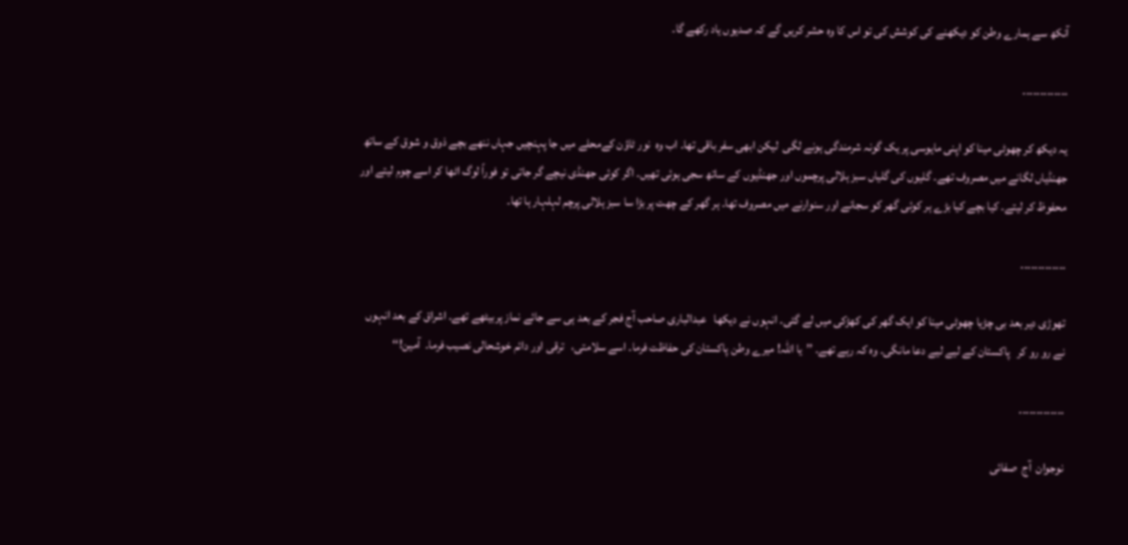آنکھ سے ہمارے وطن کو دیکھنے کی کوشش کی تو اس کا وہ حشر کریں گے کہ صدیوں یاد رکھے گا۔

۔۔۔۔۔۔۔۔۔۔۔۔۔

یہ دیکھ کر چھوٹی مینا کو اپنی مایوسی پر یک گونہ شرمندگی ہونے لگی  لیکن ابھی سفر باقی تھا۔ اب وہ  نور ٹاؤن کےمحلے میں جا پہنچیں جہاں ننھے بچے ذوق و شوق کے ساتھ جھنڈیاں لگانے میں مصروف تھے۔ گلیوں کی گلیاں سبز ہلالی پرچموں اور جھنڈیوں کے ساتھ سجی ہوئی تھیں۔ اگر کوئی جھنڈی نیچے گر جاتی تو فوراً لوگ اٹھا کر اسے چوم لیتے اور محفوظ کر لیتے۔ کیا بچے کیا بڑے ہر کوئی گھر کو سجانے اور سنوارنے میں مصروف تھا۔ ہر گھر کے چھت پر بڑا سا سبز ہلالی پرچم لہلہار ہا تھا۔

۔۔۔۔۔۔۔۔۔۔۔۔۔

تھوڑی دیر بعد بی چڑیا چھوٹی مینا کو ایک گھر کی کھڑکی میں لے گئی۔ انہوں نے دیکھا   عبدالباری صاحب آج فجر کے بعد ہی سے جائے نماز پربیٹھے تھے۔ اشراق کے بعد انہوں نے رو رو کر   پاکستان کے لیے لیے دعا مانگی۔ وہ کہ رہے تھے۔ ’’یا اللہ! میرے وطن پاکستان کی حفاظت فرما۔ اسے سلامتی،   ترقی اور دائم خوشحالی نصیب فرما۔  آمین!‘‘

۔۔۔۔۔۔۔۔۔۔۔۔۔

نوجوان  آج  صفائی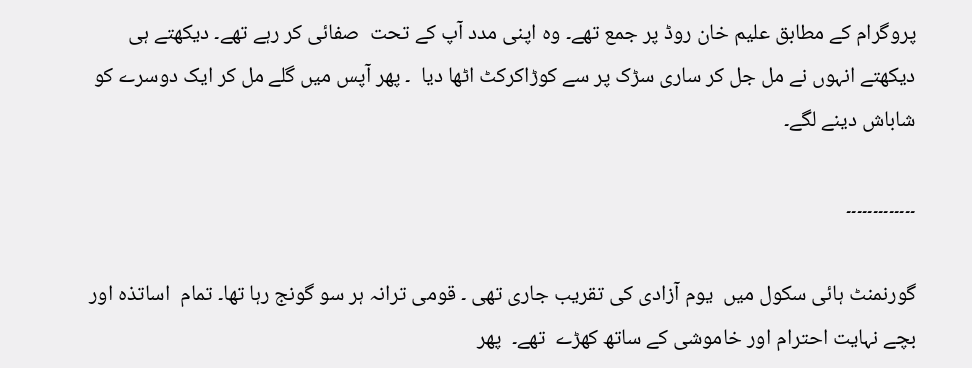پروگرام کے مطابق علیم خان روڈ پر جمع تھے۔ وہ اپنی مدد آپ کے تحت  صفائی کر رہے تھے۔ دیکھتے ہی دیکھتے انہوں نے مل جل کر ساری سڑک پر سے کوڑاکرکٹ اٹھا دیا  ۔ پھر آپس میں گلے مل کر ایک دوسرے کو شاباش دینے لگے۔

۔۔۔۔۔۔۔۔۔۔۔۔۔

گورنمنٹ ہائی سکول میں  یوم آزادی کی تقریب جاری تھی ۔ قومی ترانہ ہر سو گونج رہا تھا۔ تمام  اساتذہ اور بچے نہایت احترام اور خاموشی کے ساتھ کھڑے  تھے۔  پھر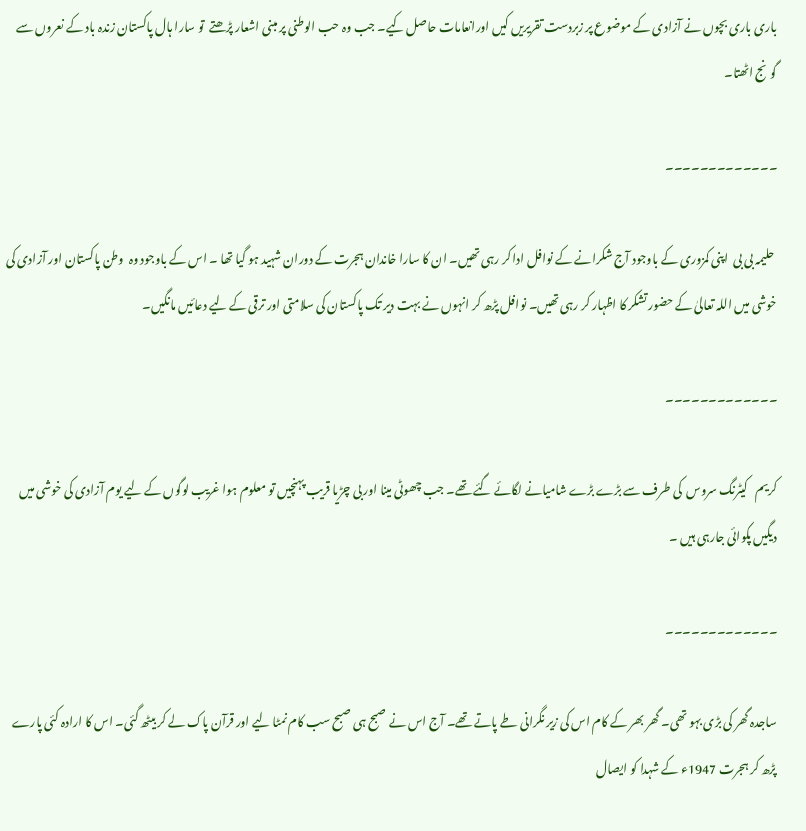باری باری بچوں نے آزادی کے موضوع پر زبردست تقریریں کیں اورانعامات حاصل کیے۔ جب وہ حب الوطنی پر مبنی اشعار پڑھتے  تو سارا ہال پاکستان زندہ باد کے نعروں سے گونج اٹھتا۔

۔۔۔۔۔۔۔۔۔۔۔۔۔

 حلیمہ بی بی  اپنی کمزوری کے باوجود آج شکرانے کے نوافل ادا کر رہی تھیں۔ ان کا سارا خاندان ہجرت کے دوران شہید ہو گیا تھا ۔ اس کے باوجود وہ  وطن پاکستان اور آزادی کی خوشی میں اللہ تعالیٰ کے حضور تشکر کا اظہار کر رہی تھیں۔ نوافل پڑھ کر انہوں نے بہت دیر تک پاکستان کی سلامتی اور ترقی کے لیے دعائیں مانگیں۔

۔۔۔۔۔۔۔۔۔۔۔۔۔

کریم   کیٹرنگ سروس  کی طرف سے بڑے بڑے شامیانے لگائے گئے تھے۔ جب چھوٹی مینا اور بی چڑیا قریب پہنچیں تو معلوم ہوا غریب لوگوں کے لیے یوم آزادی کی خوشی میں دیگیں پکوائی جارہی ہیں ۔

۔۔۔۔۔۔۔۔۔۔۔۔۔

ساجدہ گھر کی بڑی بہو تھی۔ گھر بھر کے کام اس کی زیر نگرانی طے پاتے تھے۔ آج اس نے صبح ہی صبح سب کام نمٹا لیے اور قرآن پاک لے کر بیٹھ گئی۔ اس کا ارادہ کئی پارے پڑھ کر ہجرت 1947ء کے شہدا کو ایصال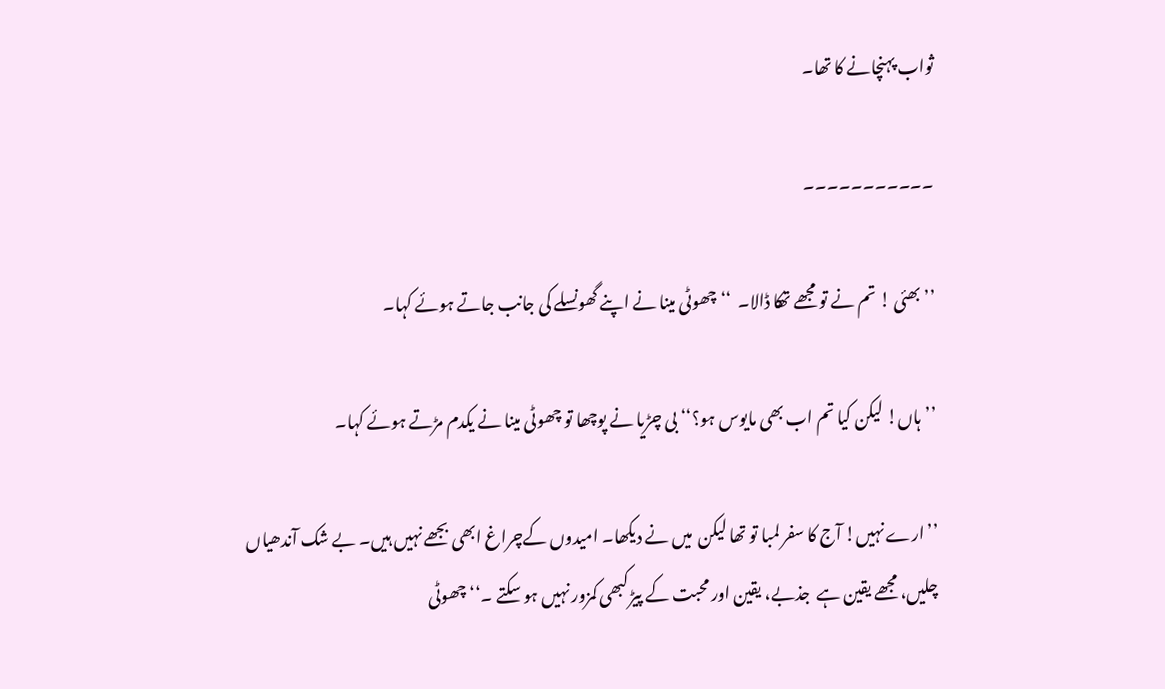ثواب پہنچانے کا تھا۔

۔۔۔۔۔۔۔۔۔۔۔

’’بھئی ! تم نے تو مجھے تھکا ڈالا۔  ‘‘ چھوٹی مینا نے اپنے گھونسلے کی جانب جاتے ہوئے کہا۔

’’ہاں! لیکن کیا تم اب بھی مایوس ہو؟‘‘ بی چڑیا نے پوچھا تو چھوٹی مینا نے یکدم مڑتے ہوئے کہا۔

’’ارے نہیں! آج کا سفر لمبا تو تھا لیکن  میں نے دیکھا۔ امیدوں کےچراغ ابھی بجھے نہیں ہیں۔ بے شک آندھیاں چلیں، مجھے یقین ہے  جذبے، یقین اور محبت کے پیڑ کبھی کمزور نہیں ہو سکتے ۔‘‘ چھوٹی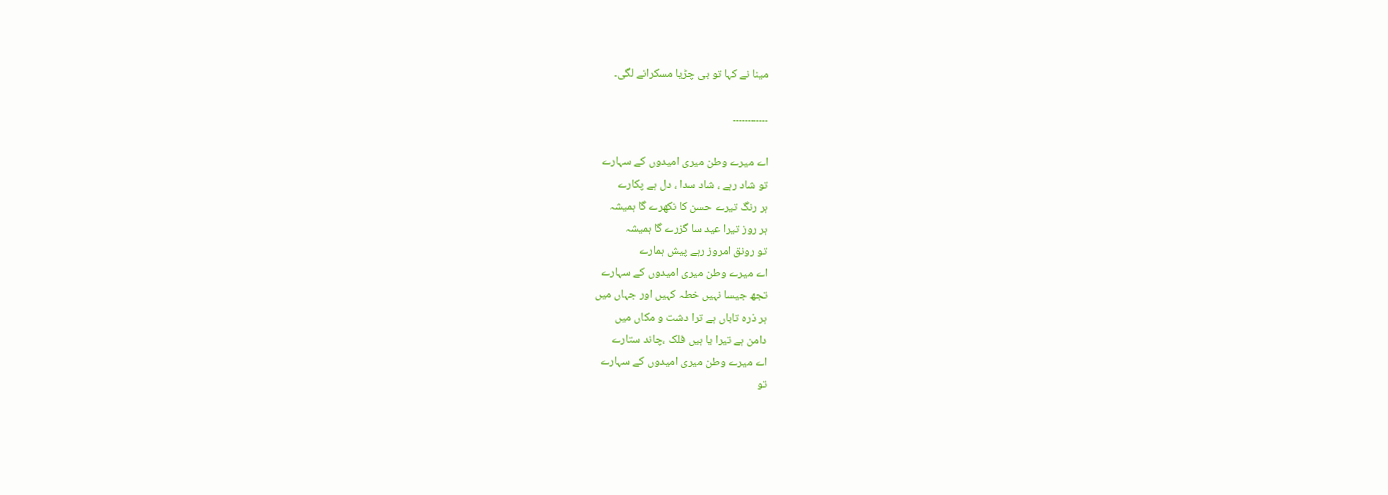مینا نے کہا تو بی چڑیا مسکرانے لگی۔

۔۔۔۔۔۔۔۔۔۔۔۔

اے میرے وطن میری امیدوں کے سہارے
تو شاد رہے ، شاد سدا ، دل ہے پکارے
ہر رنگ تیرے حسن کا نکھرے گا ہمیشہ
ہر روز تیرا عید سا گزرے گا ہمیشہ
تو رونق امروز رہے پیش ہمارے
اے میرے وطن میری امیدوں کے سہارے
تجھ جیسا نہیں خطہ کہیں اور جہاں میں
ہر ذرہ تاباں ہے ترا دشت و مکاں میں
دامن ہے تیرا یا ہیں فلک ،چاند ستارے
اے میرے وطن میری امیدوں کے سہارے
تو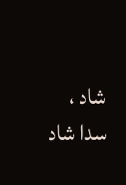شاد ، سدا شاد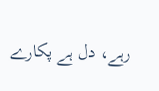رہے، دل ہے پکارے